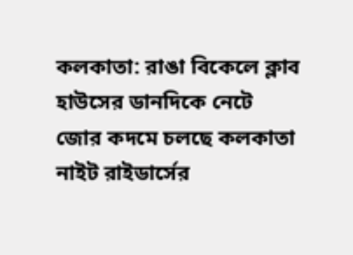কলকাতা: রাঙা বিকেলে ক্লাব হাউসের ডানদিকে নেটে জোর কদমে চলছে কলকাতা নাইট রাইডার্সের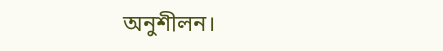অনুশীলন।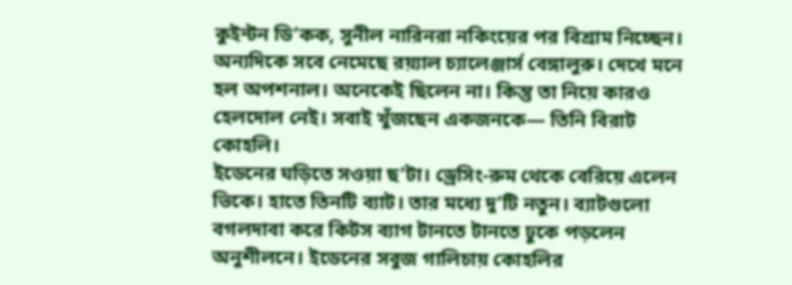কুইন্টন ডি’কক, সুনীল নারিনরা নকিংয়ের পর বিশ্রাম নিচ্ছেন। অন্যদিকে সবে নেমেছে রয়্যাল চ্যালেঞ্জার্স বেঙ্গালুরু। দেখে মনে হল অপশনাল। অনেকেই ছিলেন না। কিন্তু তা নিয়ে কারও হেলদোল নেই। সবাই খুঁজছেন একজনকে— তিনি বিরাট কোহলি।
ইডেনের ঘড়িতে সওয়া ছ’টা। ড্রেসিং-রুম থেকে বেরিয়ে এলেন ভিকে। হাতে তিনটি ব্যাট। তার মধ্যে দু’টি নতুন। ব্যাটগুলো বগলদাবা করে কিটস ব্যাগ টানতে টানতে ঢুকে পড়লেন অনুশীলনে। ইডেনের সবুজ গালিচায় কোহলির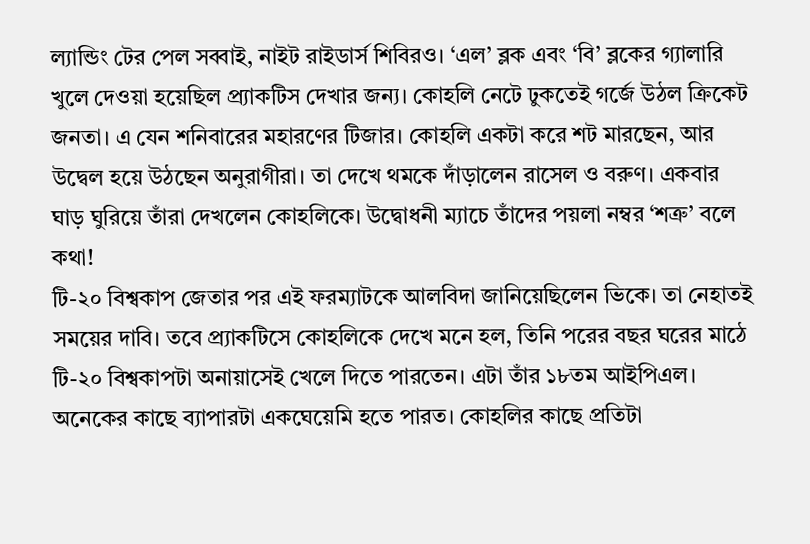ল্যান্ডিং টের পেল সব্বাই, নাইট রাইডার্স শিবিরও। ‘এল’ ব্লক এবং ‘বি’ ব্লকের গ্যালারি খুলে দেওয়া হয়েছিল প্র্যাকটিস দেখার জন্য। কোহলি নেটে ঢুকতেই গর্জে উঠল ক্রিকেট জনতা। এ যেন শনিবারের মহারণের টিজার। কোহলি একটা করে শট মারছেন, আর উদ্বেল হয়ে উঠছেন অনুরাগীরা। তা দেখে থমকে দাঁড়ালেন রাসেল ও বরুণ। একবার ঘাড় ঘুরিয়ে তাঁরা দেখলেন কোহলিকে। উদ্বোধনী ম্যাচে তাঁদের পয়লা নম্বর ‘শত্রু’ বলে কথা!
টি-২০ বিশ্বকাপ জেতার পর এই ফরম্যাটকে আলবিদা জানিয়েছিলেন ভিকে। তা নেহাতই সময়ের দাবি। তবে প্র্যাকটিসে কোহলিকে দেখে মনে হল, তিনি পরের বছর ঘরের মাঠে টি-২০ বিশ্বকাপটা অনায়াসেই খেলে দিতে পারতেন। এটা তাঁর ১৮তম আইপিএল। অনেকের কাছে ব্যাপারটা একঘেয়েমি হতে পারত। কোহলির কাছে প্রতিটা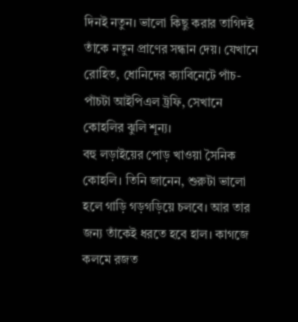দিনই নতুন। ভালো কিছু করার তাগিদই তাঁকে নতুন প্রাণের সন্ধান দেয়। যেখানে রোহিত, ধোনিদের ক্যাবিনেটে পাঁচ-পাঁচটা আইপিএল ট্রফি, সেখানে কোহলির ঝুলি শূন্য।
বহু লড়াইয়ের পোড় খাওয়া সৈনিক কোহলি। তিনি জানেন, শুরুটা ভালো হলে গাড়ি গড়গড়িয়ে চলবে। আর তার জন্য তাঁকেই ধরতে হবে হাল। কাগজে কলমে রজত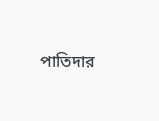পাতিদার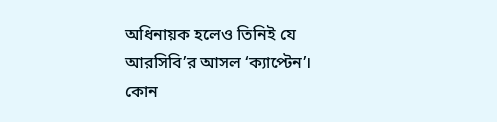অধিনায়ক হলেও তিনিই যে আরসিবি’র আসল ‘ক্যাপ্টেন’।
কোন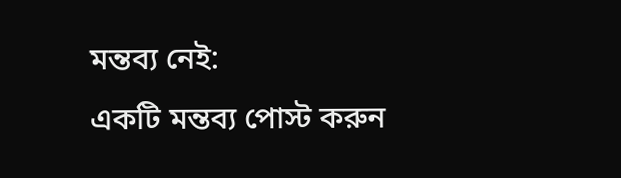মন্তব্য নেই:
একটি মন্তব্য পোস্ট করুন